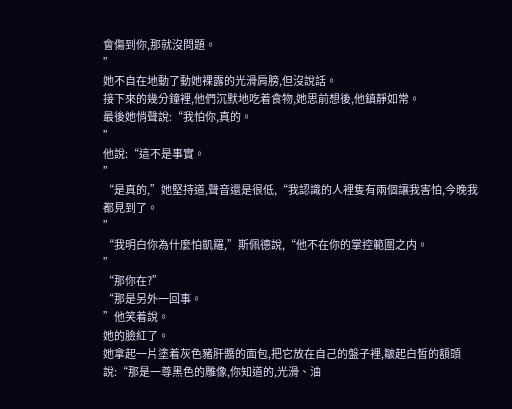會傷到你,那就沒問題。
”
她不自在地動了動她裸露的光滑肩膀,但沒說話。
接下來的幾分鐘裡,他們沉默地吃着食物,她思前想後,他鎮靜如常。
最後她悄聲說:“我怕你,真的。
”
他說:“這不是事實。
”
“是真的,”她堅持道,聲音還是很低,“我認識的人裡隻有兩個讓我害怕,今晚我都見到了。
”
“我明白你為什麼怕凱羅,”斯佩德說,“他不在你的掌控範圍之内。
”
“那你在?”
“那是另外一回事。
”他笑着說。
她的臉紅了。
她拿起一片塗着灰色豬肝醬的面包,把它放在自己的盤子裡,皺起白皙的額頭說:“那是一尊黑色的雕像,你知道的,光滑、油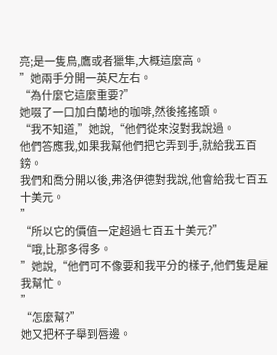亮;是一隻鳥,鷹或者獵隼,大概這麼高。
”她兩手分開一英尺左右。
“為什麼它這麼重要?”
她啜了一口加白蘭地的咖啡,然後搖搖頭。
“我不知道,”她說,“他們從來沒對我說過。
他們答應我,如果我幫他們把它弄到手,就給我五百鎊。
我們和喬分開以後,弗洛伊德對我說,他會給我七百五十美元。
”
“所以它的價值一定超過七百五十美元?”
“哦,比那多得多。
”她說,“他們可不像要和我平分的樣子,他們隻是雇我幫忙。
”
“怎麼幫?”
她又把杯子舉到唇邊。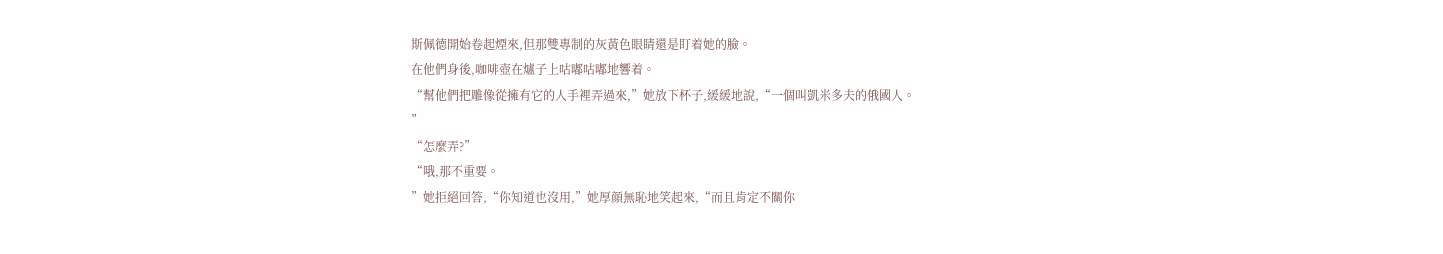斯佩德開始卷起煙來,但那雙專制的灰黃色眼睛還是盯着她的臉。
在他們身後,咖啡壺在爐子上咕嘟咕嘟地響着。
“幫他們把雕像從擁有它的人手裡弄過來,”她放下杯子,緩緩地說,“一個叫凱米多夫的俄國人。
”
“怎麼弄?”
“哦,那不重要。
”她拒絕回答,“你知道也沒用,”她厚顔無恥地笑起來,“而且肯定不關你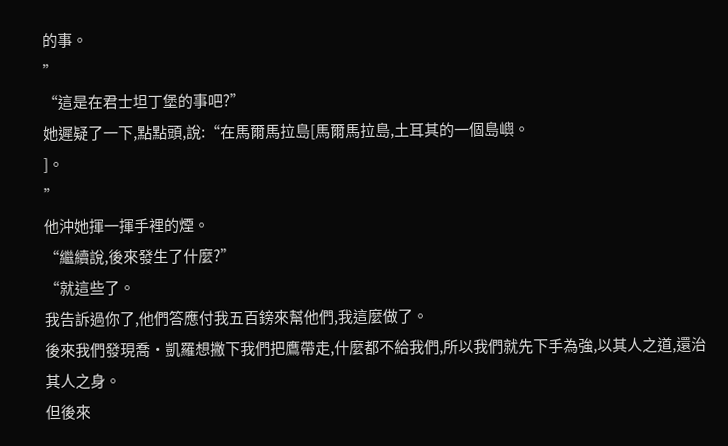的事。
”
“這是在君士坦丁堡的事吧?”
她遲疑了一下,點點頭,說:“在馬爾馬拉島[馬爾馬拉島,土耳其的一個島嶼。
]。
”
他沖她揮一揮手裡的煙。
“繼續說,後來發生了什麼?”
“就這些了。
我告訴過你了,他們答應付我五百鎊來幫他們,我這麼做了。
後來我們發現喬·凱羅想撇下我們把鷹帶走,什麼都不給我們,所以我們就先下手為強,以其人之道,還治其人之身。
但後來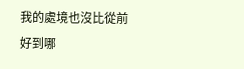我的處境也沒比從前好到哪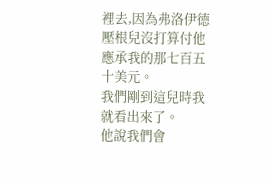裡去,因為弗洛伊德壓根兒沒打算付他應承我的那七百五十美元。
我們剛到這兒時我就看出來了。
他說我們會